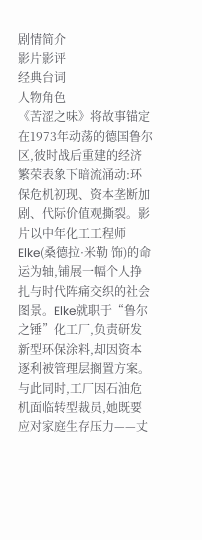剧情简介
影片影评
经典台词
人物角色
《苦涩之味》将故事锚定在1973年动荡的德国鲁尔区,彼时战后重建的经济繁荣表象下暗流涌动:环保危机初现、资本垄断加剧、代际价值观撕裂。影片以中年化工工程师Elke(桑德拉·米勒 饰)的命运为轴,铺展一幅个人挣扎与时代阵痛交织的社会图景。Elke就职于“鲁尔之锤”化工厂,负责研发新型环保涂料,却因资本逐利被管理层搁置方案。与此同时,工厂因石油危机面临转型裁员,她既要应对家庭生存压力——丈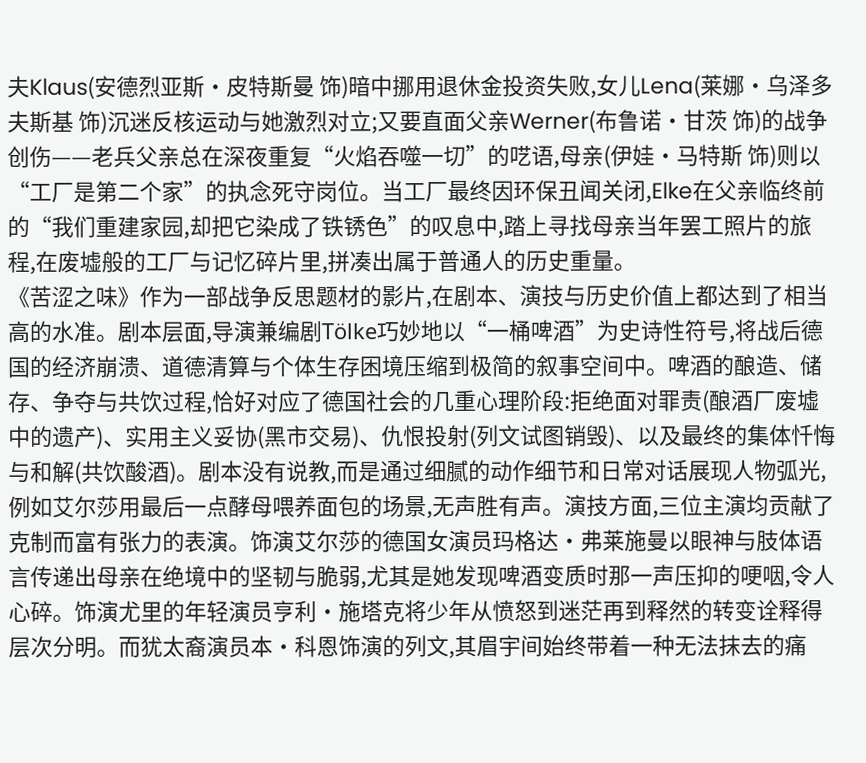夫Klaus(安德烈亚斯·皮特斯曼 饰)暗中挪用退休金投资失败,女儿Lena(莱娜·乌泽多夫斯基 饰)沉迷反核运动与她激烈对立;又要直面父亲Werner(布鲁诺·甘茨 饰)的战争创伤——老兵父亲总在深夜重复“火焰吞噬一切”的呓语,母亲(伊娃·马特斯 饰)则以“工厂是第二个家”的执念死守岗位。当工厂最终因环保丑闻关闭,Elke在父亲临终前的“我们重建家园,却把它染成了铁锈色”的叹息中,踏上寻找母亲当年罢工照片的旅程,在废墟般的工厂与记忆碎片里,拼凑出属于普通人的历史重量。
《苦涩之味》作为一部战争反思题材的影片,在剧本、演技与历史价值上都达到了相当高的水准。剧本层面,导演兼编剧Tölke巧妙地以“一桶啤酒”为史诗性符号,将战后德国的经济崩溃、道德清算与个体生存困境压缩到极简的叙事空间中。啤酒的酿造、储存、争夺与共饮过程,恰好对应了德国社会的几重心理阶段:拒绝面对罪责(酿酒厂废墟中的遗产)、实用主义妥协(黑市交易)、仇恨投射(列文试图销毁)、以及最终的集体忏悔与和解(共饮酸酒)。剧本没有说教,而是通过细腻的动作细节和日常对话展现人物弧光,例如艾尔莎用最后一点酵母喂养面包的场景,无声胜有声。演技方面,三位主演均贡献了克制而富有张力的表演。饰演艾尔莎的德国女演员玛格达·弗莱施曼以眼神与肢体语言传递出母亲在绝境中的坚韧与脆弱,尤其是她发现啤酒变质时那一声压抑的哽咽,令人心碎。饰演尤里的年轻演员亨利·施塔克将少年从愤怒到迷茫再到释然的转变诠释得层次分明。而犹太裔演员本·科恩饰演的列文,其眉宇间始终带着一种无法抹去的痛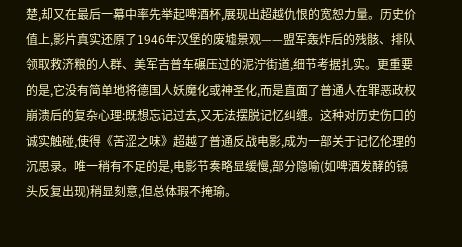楚,却又在最后一幕中率先举起啤酒杯,展现出超越仇恨的宽恕力量。历史价值上,影片真实还原了1946年汉堡的废墟景观——盟军轰炸后的残骸、排队领取救济粮的人群、美军吉普车碾压过的泥泞街道,细节考据扎实。更重要的是,它没有简单地将德国人妖魔化或神圣化,而是直面了普通人在罪恶政权崩溃后的复杂心理:既想忘记过去,又无法摆脱记忆纠缠。这种对历史伤口的诚实触碰,使得《苦涩之味》超越了普通反战电影,成为一部关于记忆伦理的沉思录。唯一稍有不足的是,电影节奏略显缓慢,部分隐喻(如啤酒发酵的镜头反复出现)稍显刻意,但总体瑕不掩瑜。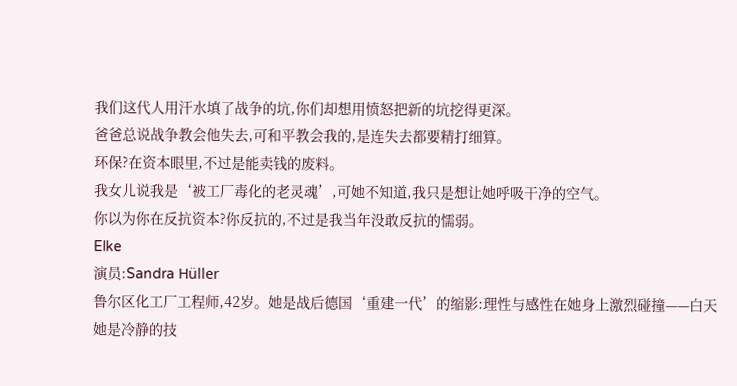我们这代人用汗水填了战争的坑,你们却想用愤怒把新的坑挖得更深。
爸爸总说战争教会他失去,可和平教会我的,是连失去都要精打细算。
环保?在资本眼里,不过是能卖钱的废料。
我女儿说我是‘被工厂毒化的老灵魂’,可她不知道,我只是想让她呼吸干净的空气。
你以为你在反抗资本?你反抗的,不过是我当年没敢反抗的懦弱。
Elke
演员:Sandra Hüller
鲁尔区化工厂工程师,42岁。她是战后德国‘重建一代’的缩影:理性与感性在她身上激烈碰撞——白天她是冷静的技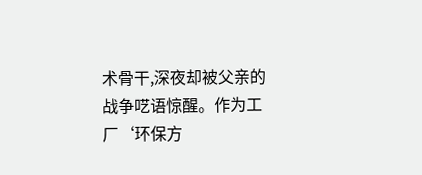术骨干,深夜却被父亲的战争呓语惊醒。作为工厂‘环保方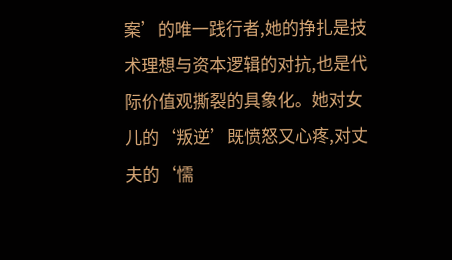案’的唯一践行者,她的挣扎是技术理想与资本逻辑的对抗,也是代际价值观撕裂的具象化。她对女儿的‘叛逆’既愤怒又心疼,对丈夫的‘懦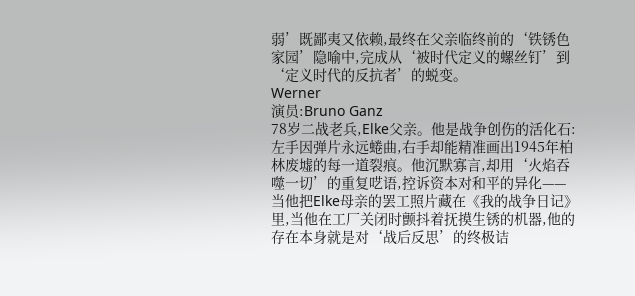弱’既鄙夷又依赖,最终在父亲临终前的‘铁锈色家园’隐喻中,完成从‘被时代定义的螺丝钉’到‘定义时代的反抗者’的蜕变。
Werner
演员:Bruno Ganz
78岁二战老兵,Elke父亲。他是战争创伤的活化石:左手因弹片永远蜷曲,右手却能精准画出1945年柏林废墟的每一道裂痕。他沉默寡言,却用‘火焰吞噬一切’的重复呓语,控诉资本对和平的异化——当他把Elke母亲的罢工照片藏在《我的战争日记》里,当他在工厂关闭时颤抖着抚摸生锈的机器,他的存在本身就是对‘战后反思’的终极诘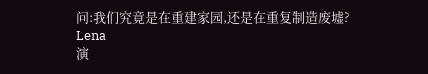问:我们究竟是在重建家园,还是在重复制造废墟?
Lena
演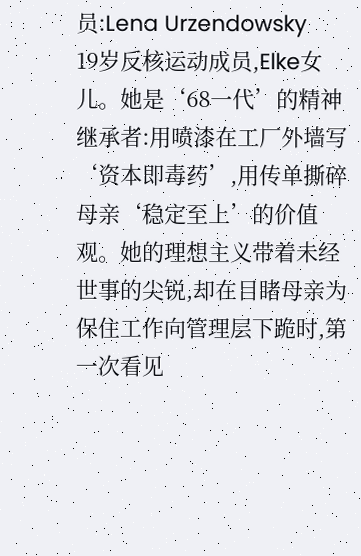员:Lena Urzendowsky
19岁反核运动成员,Elke女儿。她是‘68一代’的精神继承者:用喷漆在工厂外墙写‘资本即毒药’,用传单撕碎母亲‘稳定至上’的价值观。她的理想主义带着未经世事的尖锐,却在目睹母亲为保住工作向管理层下跪时,第一次看见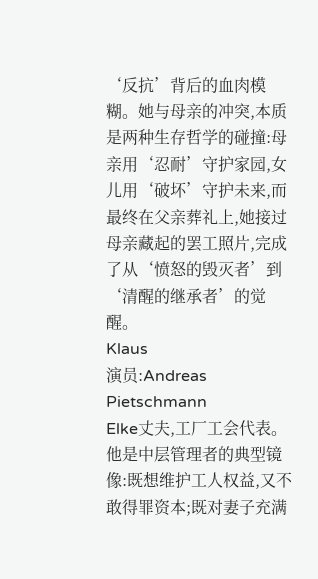‘反抗’背后的血肉模糊。她与母亲的冲突,本质是两种生存哲学的碰撞:母亲用‘忍耐’守护家园,女儿用‘破坏’守护未来,而最终在父亲葬礼上,她接过母亲藏起的罢工照片,完成了从‘愤怒的毁灭者’到‘清醒的继承者’的觉醒。
Klaus
演员:Andreas Pietschmann
Elke丈夫,工厂工会代表。他是中层管理者的典型镜像:既想维护工人权益,又不敢得罪资本;既对妻子充满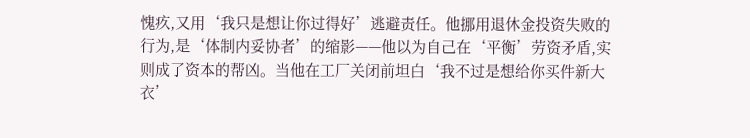愧疚,又用‘我只是想让你过得好’逃避责任。他挪用退休金投资失败的行为,是‘体制内妥协者’的缩影——他以为自己在‘平衡’劳资矛盾,实则成了资本的帮凶。当他在工厂关闭前坦白‘我不过是想给你买件新大衣’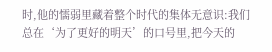时,他的懦弱里藏着整个时代的集体无意识:我们总在‘为了更好的明天’的口号里,把今天的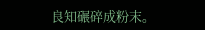良知碾碎成粉末。